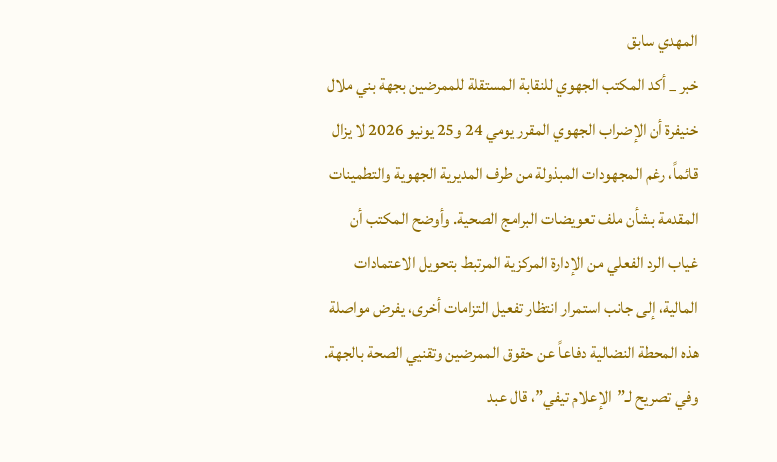المهدي سابق
خبر _ أكد المكتب الجهوي للنقابة المستقلة للممرضين بجهة بني ملال خنيفرة أن الإضراب الجهوي المقرر يومي 24 و25 يونيو 2026 لا يزال قائماً، رغم المجهودات المبذولة من طرف المديرية الجهوية والتطمينات المقدمة بشأن ملف تعويضات البرامج الصحية. وأوضح المكتب أن غياب الرد الفعلي من الإدارة المركزية المرتبط بتحويل الاعتمادات المالية، إلى جانب استمرار انتظار تفعيل التزامات أخرى، يفرض مواصلة هذه المحطة النضالية دفاعاً عن حقوق الممرضين وتقنيي الصحة بالجهة.
وفي تصريح لـ”الإعلام تيفي”، قال عبد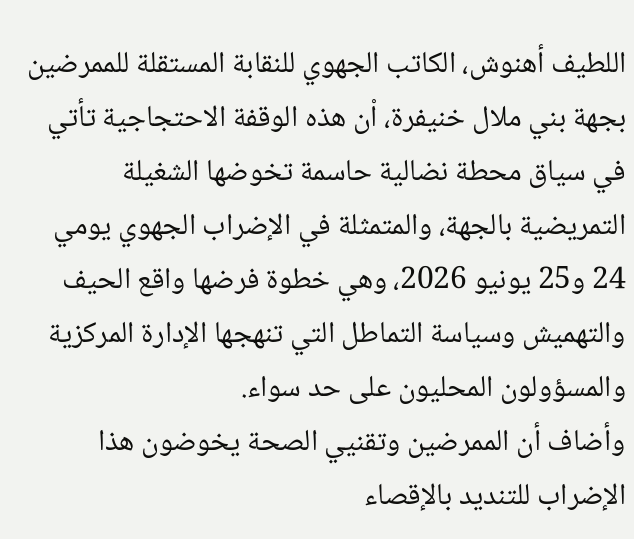اللطيف أهنوش، الكاتب الجهوي للنقابة المستقلة للممرضين بجهة بني ملال خنيفرة، اْن هذه الوقفة الاحتجاجية تأتي في سياق محطة نضالية حاسمة تخوضها الشغيلة التمريضية بالجهة، والمتمثلة في الإضراب الجهوي يومي 24 و25 يونيو 2026، وهي خطوة فرضها واقع الحيف والتهميش وسياسة التماطل التي تنهجها الإدارة المركزية والمسؤولون المحليون على حد سواء.
وأضاف أن الممرضين وتقنيي الصحة يخوضون هذا الإضراب للتنديد بالإقصاء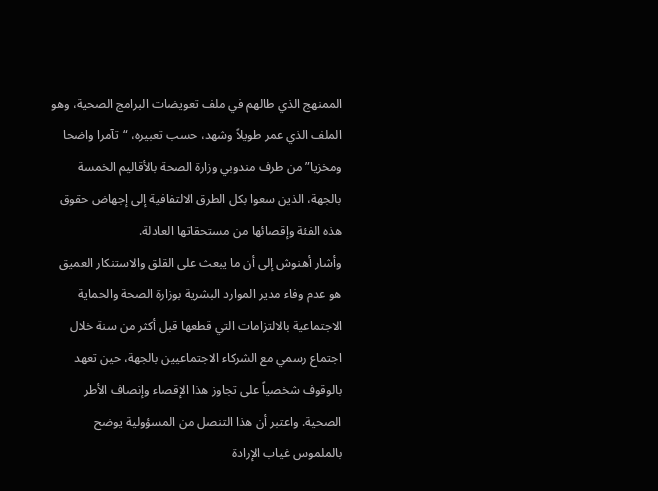الممنهج الذي طالهم في ملف تعويضات البرامج الصحية، وهو الملف الذي عمر طويلاً وشهد، حسب تعبيره، “تآمرا واضحا ومخزيا” من طرف مندوبي وزارة الصحة بالأقاليم الخمسة بالجهة، الذين سعوا بكل الطرق الالتفافية إلى إجهاض حقوق هذه الفئة وإقصائها من مستحقاتها العادلة.
وأشار أهنوش إلى أن ما يبعث على القلق والاستنكار العميق هو عدم وفاء مدير الموارد البشرية بوزارة الصحة والحماية الاجتماعية بالالتزامات التي قطعها قبل أكثر من سنة خلال اجتماع رسمي مع الشركاء الاجتماعيين بالجهة، حين تعهد بالوقوف شخصياً على تجاوز هذا الإقصاء وإنصاف الأطر الصحية. واعتبر أن هذا التنصل من المسؤولية يوضح بالملموس غياب الإرادة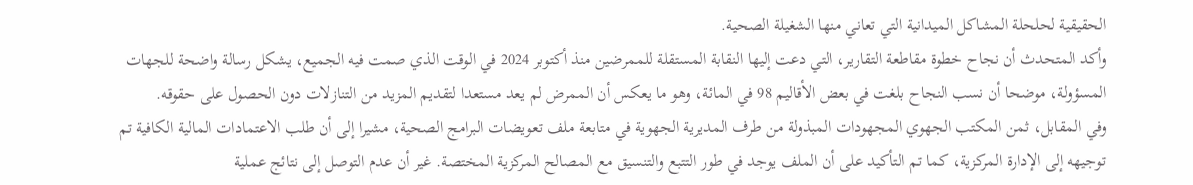الحقيقية لحلحلة المشاكل الميدانية التي تعاني منها الشغيلة الصحية.
وأكد المتحدث أن نجاح خطوة مقاطعة التقارير، التي دعت إليها النقابة المستقلة للممرضين منذ أكتوبر 2024 في الوقت الذي صمت فيه الجميع، يشكل رسالة واضحة للجهات المسؤولة، موضحا أن نسب النجاح بلغت في بعض الأقاليم 98 في المائة، وهو ما يعكس أن الممرض لم يعد مستعدا لتقديم المزيد من التنازلات دون الحصول على حقوقه.
وفي المقابل، ثمن المكتب الجهوي المجهودات المبذولة من طرف المديرية الجهوية في متابعة ملف تعويضات البرامج الصحية، مشيرا إلى أن طلب الاعتمادات المالية الكافية تم توجيهه إلى الإدارة المركزية، كما تم التأكيد على أن الملف يوجد في طور التتبع والتنسيق مع المصالح المركزية المختصة. غير أن عدم التوصل إلى نتائج عملية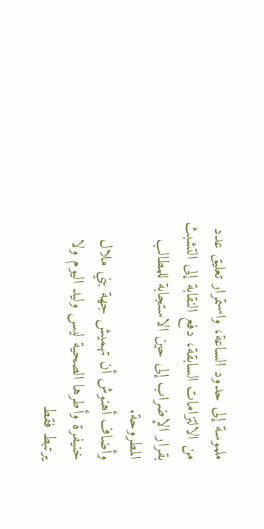ملموسة إلى حدود الساعة، واستمرار تعليق عدد من الالتزامات السابقة، دفع النقابة إلى التشبث بقرار الإضراب إلى حين الاستجابة للمطالب المطروحة.
وأضاف أهنوش أن تهميش جهة بني ملال خنيفرة وأطرها الصحية ليس وليد اليوم ولا يرتبط فقط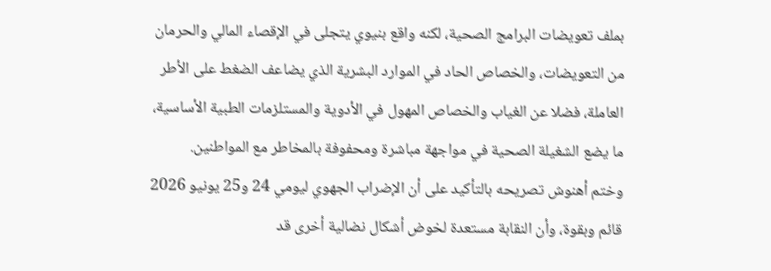بملف تعويضات البرامج الصحية، لكنه واقع بنيوي يتجلى في الإقصاء المالي والحرمان من التعويضات، والخصاص الحاد في الموارد البشرية الذي يضاعف الضغط على الأطر العاملة، فضلا عن الغياب والخصاص المهول في الأدوية والمستلزمات الطبية الأساسية، ما يضع الشغيلة الصحية في مواجهة مباشرة ومحفوفة بالمخاطر مع المواطنين.
وختم أهنوش تصريحه بالتأكيد على أن الإضراب الجهوي ليومي 24 و25 يونيو 2026 قائم وبقوة، وأن النقابة مستعدة لخوض أشكال نضالية أخرى قد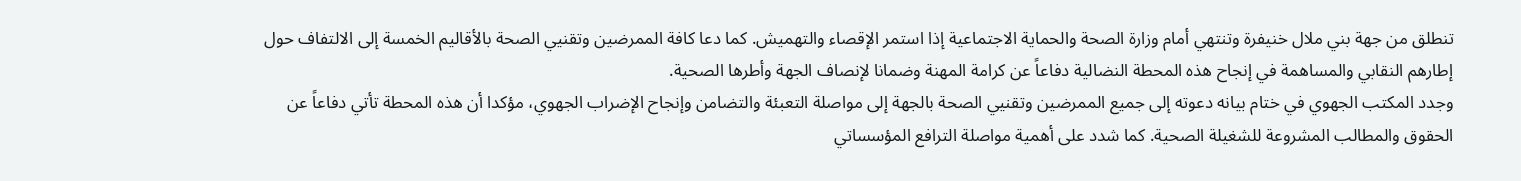تنطلق من جهة بني ملال خنيفرة وتنتهي أمام وزارة الصحة والحماية الاجتماعية إذا استمر الإقصاء والتهميش. كما دعا كافة الممرضين وتقنيي الصحة بالأقاليم الخمسة إلى الالتفاف حول إطارهم النقابي والمساهمة في إنجاح هذه المحطة النضالية دفاعاً عن كرامة المهنة وضمانا لإنصاف الجهة وأطرها الصحية.
وجدد المكتب الجهوي في ختام بيانه دعوته إلى جميع الممرضين وتقنيي الصحة بالجهة إلى مواصلة التعبئة والتضامن وإنجاح الإضراب الجهوي، مؤكدا أن هذه المحطة تأتي دفاعاً عن الحقوق والمطالب المشروعة للشغيلة الصحية. كما شدد على أهمية مواصلة الترافع المؤسساتي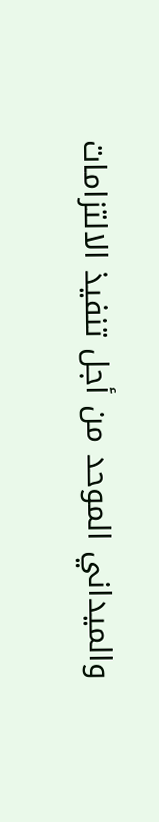والميداني الموحد من أجل تنفيذ الالتزامات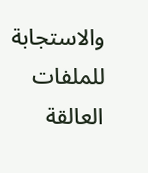والاستجابة للملفات العالقة